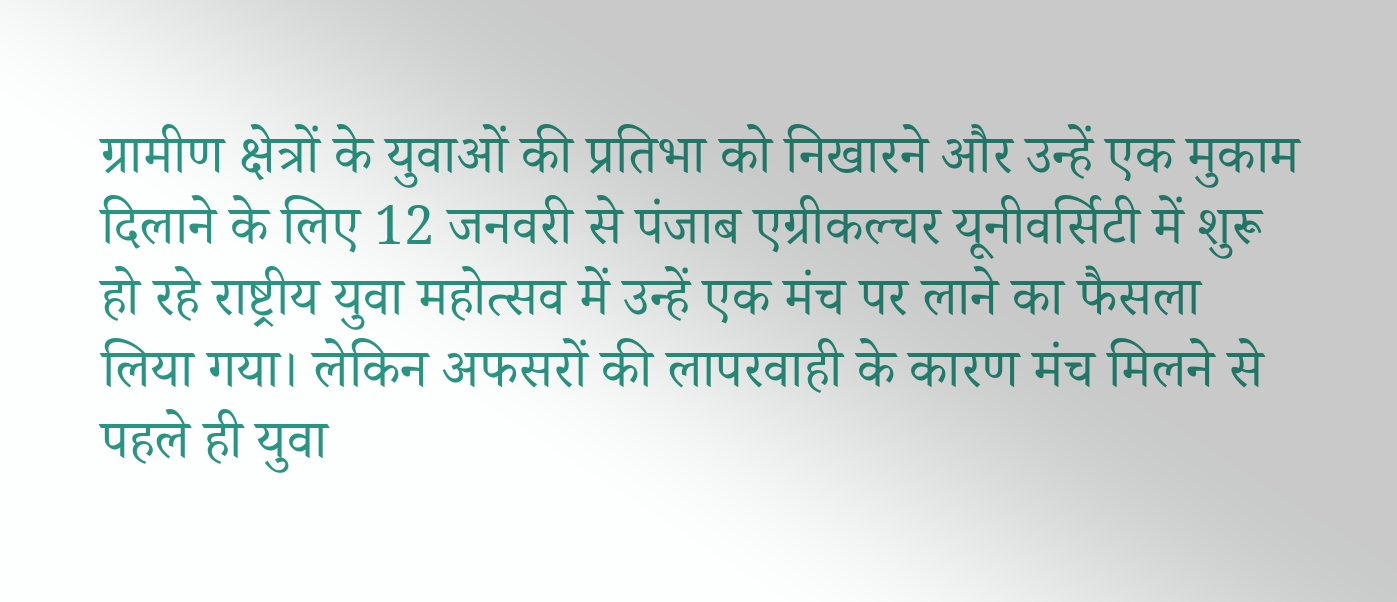ग्रामीण क्षेत्रों के युवाओं की प्रतिभा को निखारने और उन्हें एक मुकाम दिलाने के लिए 12 जनवरी से पंजाब एग्रीकल्चर यूनीवर्सिटी में शुरू हो रहे राष्ट्रीय युवा महोत्सव में उन्हें एक मंच पर लाने का फैसला लिया गया। लेकिन अफसरों की लापरवाही के कारण मंच मिलने से पहले ही युवा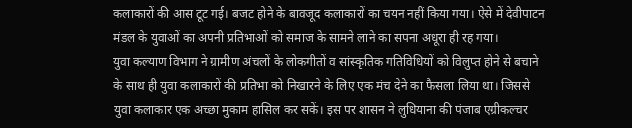कलाकारों की आस टूट गई। बजट होने के बावजूद कलाकारों का चयन नहीं किया गया। ऐसे में देवीपाटन मंडल के युवाओं का अपनी प्रतिभाओं को समाज के सामने लाने का सपना अधूरा ही रह गया।
युवा कल्याण विभाग ने ग्रामीण अंचलों के लोकगीतों व सांस्कृतिक गतिविधियों को विलुप्त होने से बचाने के साथ ही युवा कलाकारों की प्रतिभा को निखारने के लिए एक मंच देने का फैसला लिया था। जिससे युवा कलाकार एक अच्छा मुकाम हासिल कर सकें। इस पर शासन ने लुधियाना की पंजाब एग्रीकल्चर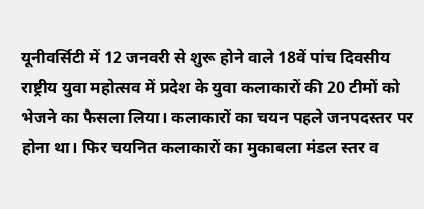यूनीवर्सिटी में 12 जनवरी से शुरू होने वाले 18वें पांच दिवसीय राष्ट्रीय युवा महोत्सव में प्रदेश के युवा कलाकारों की 20 टीमों को भेजने का फैसला लिया। कलाकारों का चयन पहले जनपदस्तर पर होना था। फिर चयनित कलाकारों का मुकाबला मंडल स्तर व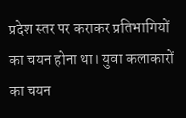प्रदेश स्तर पर कराकर प्रतिभागियों का चयन होना था। युवा कलाकारों का चयन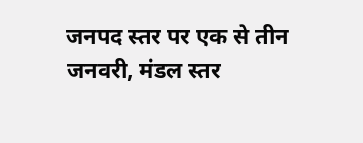जनपद स्तर पर एक से तीन जनवरी, मंडल स्तर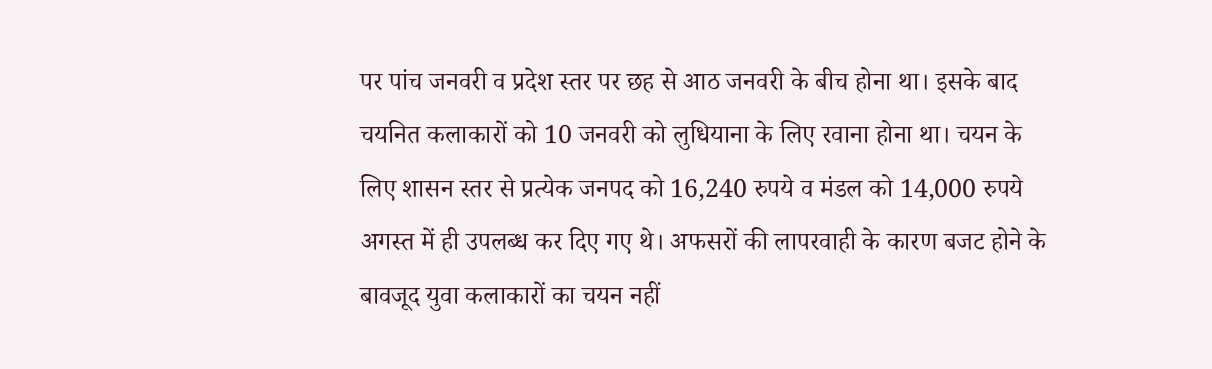पर पांच जनवरी व प्रदेश स्तर पर छह से आठ जनवरी के बीच होना था। इसके बाद चयनित कलाकारों को 10 जनवरी को लुधियाना के लिए रवाना होना था। चयन के लिए शासन स्तर से प्रत्येक जनपद को 16,240 रुपये व मंडल को 14,000 रुपये अगस्त में ही उपलब्ध कर दिए गए थे। अफसरों की लापरवाही के कारण बजट होने के बावजूद युवा कलाकारों का चयन नहीं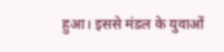हुआ। इससे मंडल के युवाओं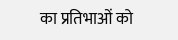का प्रतिभाओं को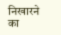निखारने का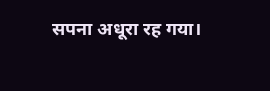सपना अधूरा रह गया।